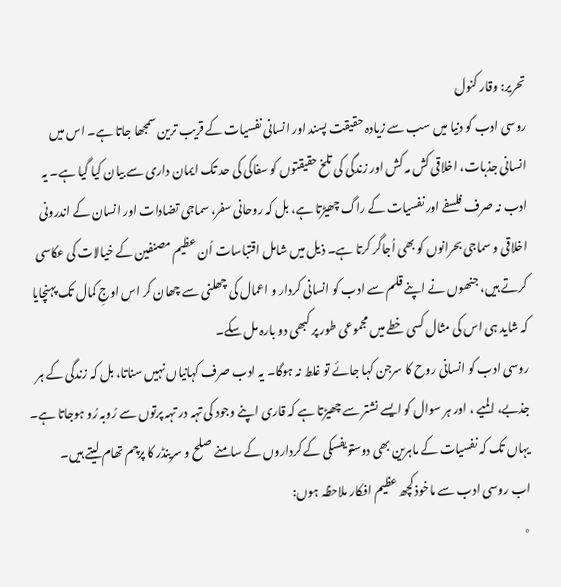تحریر: وقار کنول
روسی ادب کو دنیا میں سب سے زیادہ حقیقت پسند اور انسانی نفسیات کے قریب ترین سمجھا جاتا ہے۔ اس میں انسانی جذبات، اخلاقی کش مہ کش اور زندگی کی تلخ حقیقتوں کو سفاکی کی حد تک ایمان داری سے بیان کیا گیا ہے۔ یہ ادب نہ صرف فلسفے اور نفسیات کے راگ چھیڑتا ہے، بل کہ روحانی سفر، سماجی تضادات اور انسان کے اندرونی اخلاقی و سماجی بحرانوں کو بھی اُجاگر کرتا ہے۔ ذیل میں شامل اقتباسات اُن عظیم مصنفین کے خیالات کی عکاسی کرتے ہیں، جنھوں نے اپنے قلم سے ادب کو انسانی کردار و اعمال کی چھلنی سے چھان کر اس اوجِ کمال تک پہنچایا کہ شاید ہی اس کی مثال کسی خطے میں مجموعی طور پر کبھی دو بارہ مل سکے۔
روسی ادب کو انسانی روح کا سرجن کہا جائے تو غلط نہ ہوگا۔ یہ ادب صرف کہانیاں نہیں سناتا، بل کہ زندگی کے ہر جذبے، المیے ، اور ہر سوال کو ایسے نشتر سے چھیڑتا ہے کہ قاری اپنے وجود کی تہہ در تہہ پرتوں سے رُوبہ رُو ہوجاتا ہے۔ یہاں تک کہ نفسیات کے ماہرین بھی دوستویفسکی کے کرداروں کے سامنے صلح و سرینڈر کا پرچم تھام لیتے ہیں۔
اب روسی ادب سے ماخوذ کچھ عظیم افکار ملاحظہ ہوں:
٭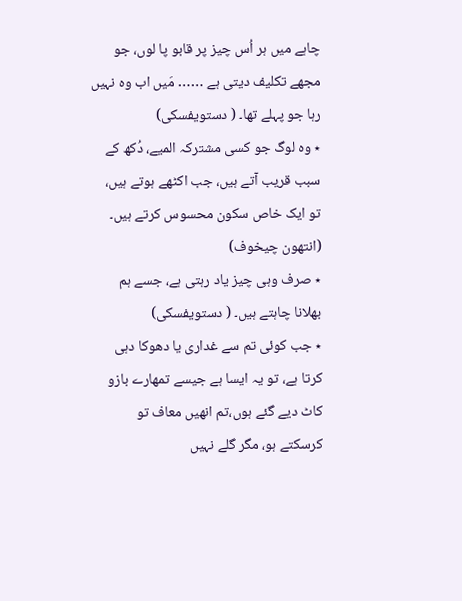چاہے میں ہر اُس چیز پر قابو پا لوں، جو مجھے تکلیف دیتی ہے …… مَیں اب وہ نہیں رہا جو پہلے تھا۔ ( دستویفسکی)
٭ وہ لوگ جو کسی مشترکہ المیے، دُکھ کے سبب قریب آتے ہیں، جب اکٹھے ہوتے ہیں، تو ایک خاص سکون محسوس کرتے ہیں۔ (انتھون چیخوف)
٭ صرف وہی چیز یاد رہتی ہے، جسے ہم بھلانا چاہتے ہیں۔ ( دستویفسکی)
٭ جب کوئی تم سے غداری یا دھوکا دہی کرتا ہے، تو یہ ایسا ہے جیسے تمھارے بازو کاٹ دیے گئے ہوں،تم انھیں معاف تو کرسکتے ہو، مگر گلے نہیں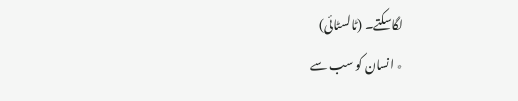لگاسکتے۔ (ٹالسٹائی)
٭ انسان کو سب سے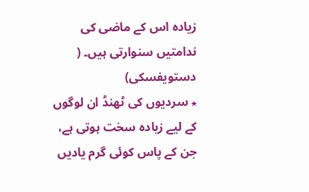زیادہ اس کے ماضی کی ندامتیں سنوارتی ہیں۔ ( دستویفسکی)
٭ سردیوں کی ٹھنڈ ان لوگوں کے لیے زیادہ سخت ہوتی ہے، جن کے پاس کوئی گرم یادیں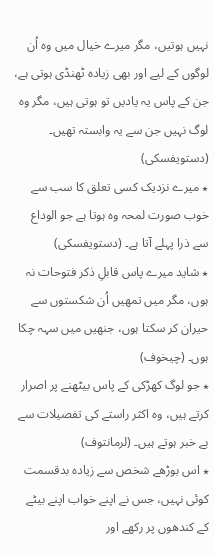نہیں ہوتیں، مگر میرے خیال میں وہ اُن لوگوں کے لیے اور بھی زیادہ ٹھنڈی ہوتی ہے، جن کے پاس یہ یادیں تو ہوتی ہیں، مگر وہ لوگ نہیں جن سے یہ وابستہ تھیں۔ (دستویفسکی)
٭ میرے نزدیک کسی تعلق کا سب سے خوب صورت لمحہ وہ ہوتا ہے جو الوداع سے ذرا پہلے آتا ہے۔ (دستویفسکی)
٭ شاید میرے پاس قابلِ ذکر فتوحات نہ ہوں، مگر میں تمھیں اُن شکستوں سے حیران کر سکتا ہوں، جنھیں میں سہہ چکا ہوں۔ (چیخوف)
٭ جو لوگ کھڑکی کے پاس بیٹھنے پر اصرار کرتے ہیں، وہ اکثر راستے کی تفصیلات سے بے خبر ہوتے ہیں۔ (لرمانتوف)
٭ اس بوڑھے شخص سے زیادہ بدقسمت کوئی نہیں، جس نے اپنے خواب اپنے بیٹے کے کندھوں پر رکھے اور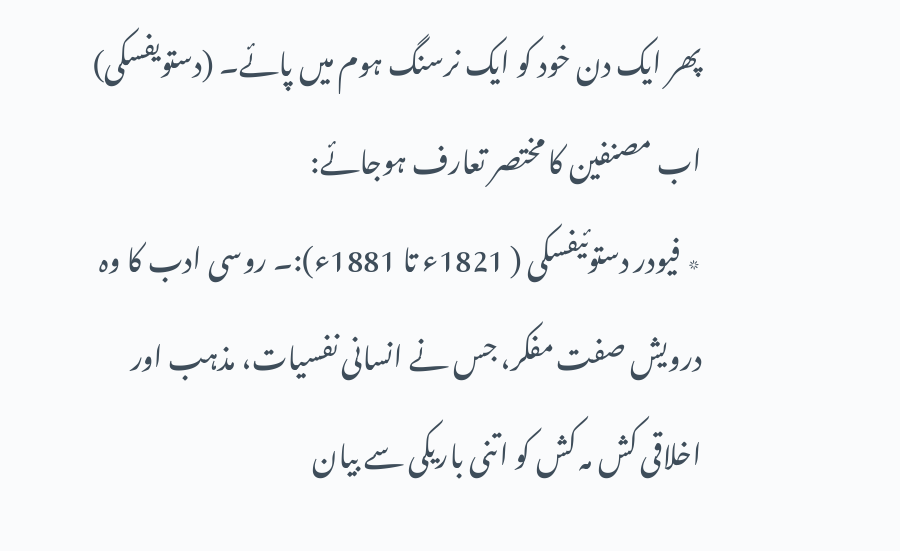پھر ایک دن خود کو ایک نرسنگ ہوم میں پائے۔ (دستویفسکی)
اب مصنفین کا مختصر تعارف ہوجائے:
٭ فیودر دستوئیفسکی ( 1821ء تا 1881ء):۔ روسی ادب کا وہ درویش صفت مفکر، جس نے انسانی نفسیات، مذہب اور اخلاقی کش مہ کش کو اتنی باریکی سے بیان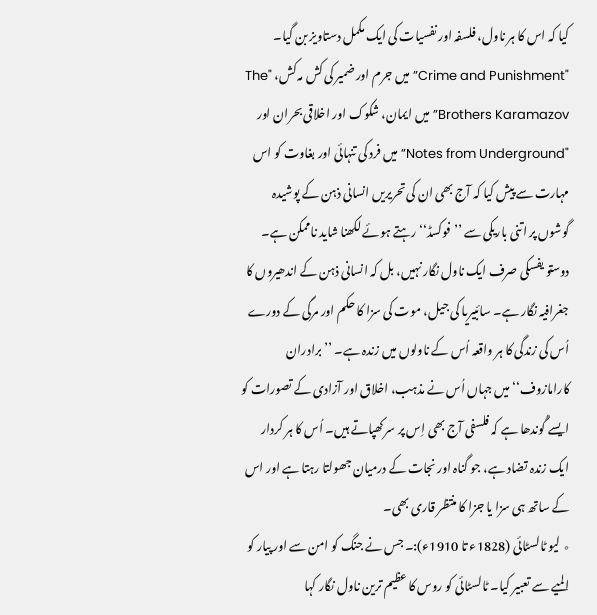کیا کہ اس کا ہر ناول، فلسفہ اور نفسیات کی ایک مکمل دستاویز بن گیا۔ "Crime and Punishment” میں جرم اور ضمیر کی کش مہ کش، "The Brothers Karamazov” میں ایمان، شکوک اور اخلاقی بحران اور "Notes from Underground” میں فرد کی تنہائی اور بغاوت کو اس مہارت سے پیش کیا کہ آج بھی ان کی تحریریں انسانی ذہن کے پوشیدہ گوشوں پر اتنی باریکی سے ’’فوکسڈ‘‘ رہتے ہوئے لکھنا شاید ناممکن ہے۔
دوستو یفسکی صرف ایک ناول نگار نہیں، بل کہ انسانی ذہن کے اندھیروں کا جغرافیہ نگار ہے۔ سائبیریا کی جیل، موت کی سزا کا حکم اور مرگی کے دورے اُس کی زندگی کا ہر واقعہ اُس کے ناولوں میں زندہ ہے۔ ’’برادران کارامازوف‘‘ میں جہاں اُس نے مذہب، اخلاق اور آزادی کے تصورات کو ایسے گُوندھا ہے کہ فلسفی آج بھی اِس پر سر کھپاتے ہیں۔ اُس کا ہر کردار ایک زندہ تضاد ہے، جو گناہ اور نجات کے درمیان جھولتا رہتا ہے اور اس کے ساتھ ہی سزا یا جزا کا منتظر قاری بھی۔
٭ لیو ٹالسٹائی (1828ء تا 1910ء):۔ جس نے جنگ کو امن سے اور پیار کو المیے سے تعبیر کیا۔ ٹالسٹائی کو روس کا عظیم ترین ناول نگار کہا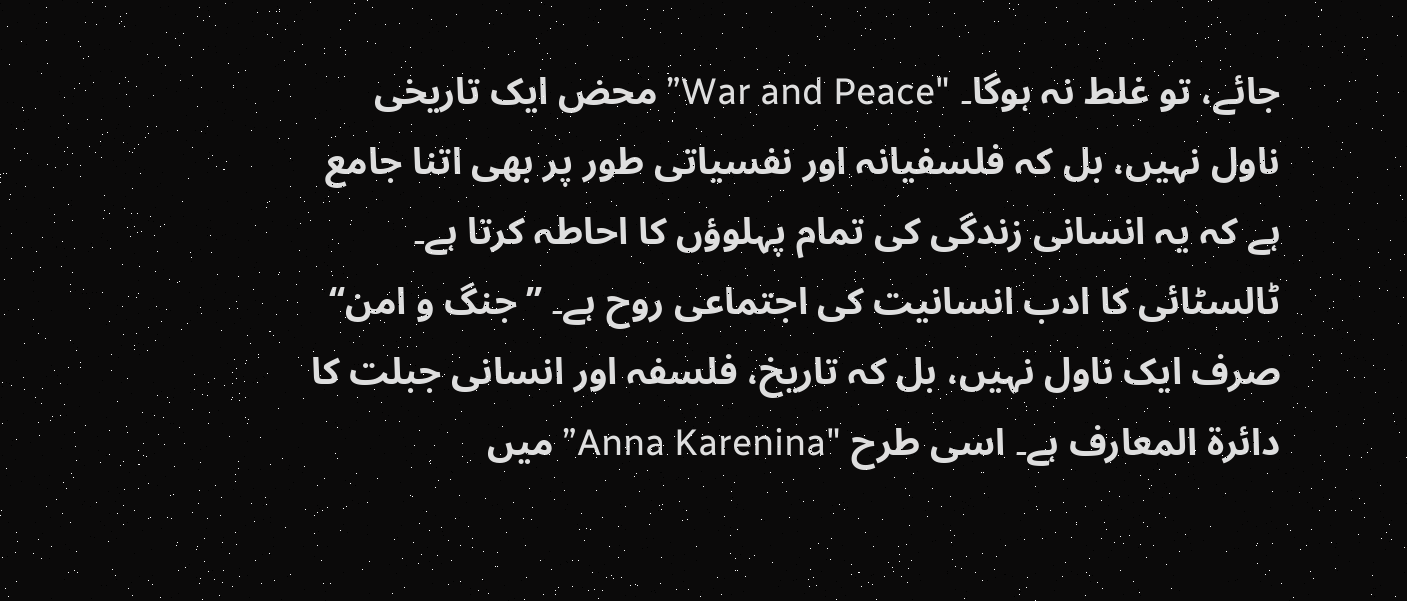جائے، تو غلط نہ ہوگا۔ "War and Peace” محض ایک تاریخی ناول نہیں، بل کہ فلسفیانہ اور نفسیاتی طور پر بھی اتنا جامع ہے کہ یہ انسانی زندگی کی تمام پہلوؤں کا احاطہ کرتا ہے۔ ٹالسٹائی کا ادب انسانیت کی اجتماعی روح ہے۔ ’’جنگ و امن‘‘ صرف ایک ناول نہیں، بل کہ تاریخ، فلسفہ اور انسانی جبلت کا دائرۃ المعارف ہے۔ اسی طرح "Anna Karenina” میں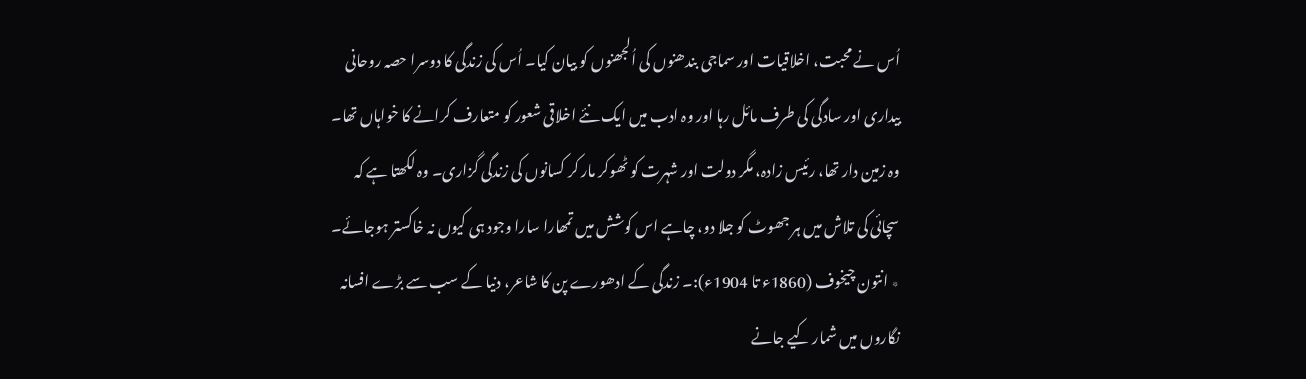اُس نے محبت، اخلاقیات اور سماجی بندھنوں کی اُلجھنوں کو بیان کیا۔ اُس کی زندگی کا دوسرا حصہ روحانی بیداری اور سادگی کی طرف مائل رہا اور وہ ادب میں ایک نئے اخلاقی شعور کو متعارف کرانے کا خواہاں تھا۔ وہ زمین دار تھا، رئیس زادہ، مگر دولت اور شہرت کو ٹھوکر مار کر کسانوں کی زندگی گزاری۔ وہ لکھتا ہے کہ سچائی کی تلاش میں ہر جھوٹ کو جلا دو، چاہے اس کوشش میں تمھارا سارا وجود ہی کیوں نہ خاکستر ہوجائے۔
٭ انتون چیخوف (1860ء تا 1904ء):۔ زندگی کے ادھورے پن کا شاعر، دنیا کے سب سے بڑے افسانہ نگاروں میں شمار کیے جانے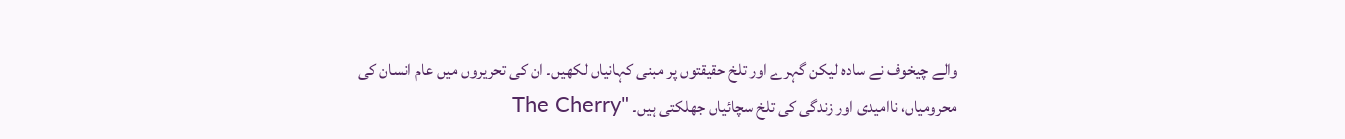والے چیخوف نے سادہ لیکن گہرے اور تلخ حقیقتوں پر مبنی کہانیاں لکھیں۔ ان کی تحریروں میں عام انسان کی محرومیاں، ناامیدی اور زندگی کی تلخ سچائیاں جھلکتی ہیں۔ "The Cherry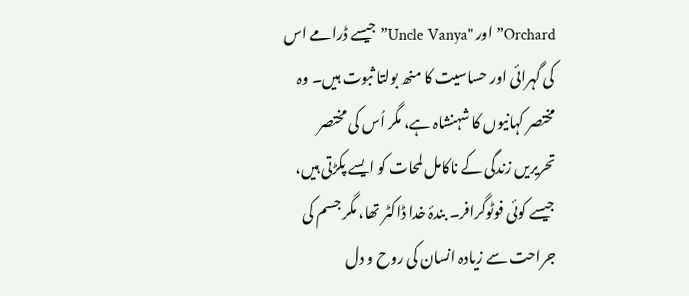Orchard” اور "Uncle Vanya” جیسے ڈرامے اس کی گہرائی اور حساسیت کا منھ بولتا ثبوت ہیں۔ وہ مختصر کہانیوں کا شہنشاہ ہے، مگر اُس کی مختصر تحریریں زندگی کے ناکامل لمحات کو ایسے پکڑتی ہیں، جیسے کوئی فوٹوگرافر۔ بندۂ خدا ڈاکٹر تھا، مگر جسم کی جراحت سے زیادہ انسان کی روح و دل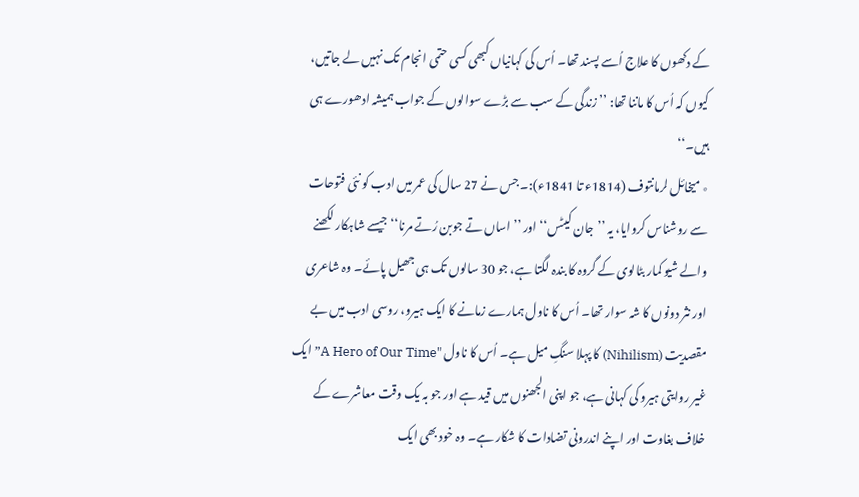کے دکھوں کا علاج اُسے پسند تھا۔ اُس کی کہانیاں کبھی کسی حتمی انجام تک نہیں لے جاتیں، کیوں کہ اُس کا ماننا تھا: ’’زندگی کے سب سے بڑے سوالوں کے جواب ہمیشہ ادھورے ہی ہیں۔‘‘
٭ میخائل لرمانتوف (1814ء تا 1841ء):۔ جس نے 27 سال کی عمر میں ادب کو نئی فتوحات سے روشناس کروایا، یہ ’’جان کیٹس‘‘ اور ’’اساں تے جوبن رُتے مرنا‘‘ جیسے شاہکار لکھنے والے شیو کمار بٹالوی کے گروہ کا بندہ لگتا ہے، جو 30 سالوں تک ہی جھیل پائے۔ وہ شاعری اور نثر دونوں کا شہ سوار تھا۔ اُس کا ناول ہمارے زمانے کا ایک ہیرو، روسی ادب میں بے مقصدیت (Nihilism) کا پہلا سنگِ میل ہے۔ اُس کا ناول "A Hero of Our Time” ایک غیر روایتی ہیرو کی کہانی ہے، جو اپنی الجھنوں میں قید ہے اور جو بہ یک وقت معاشرے کے خلاف بغاوت اور اپنے اندرونی تضادات کا شکار ہے۔ وہ خود بھی ایک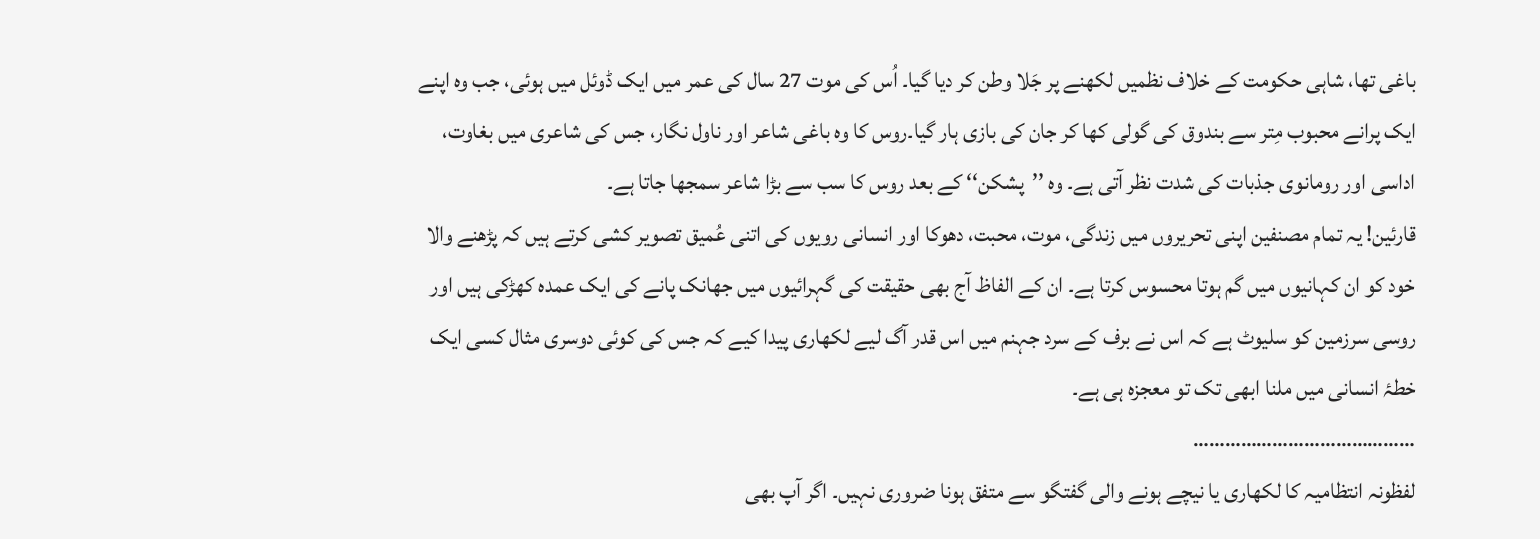باغی تھا، شاہی حکومت کے خلاف نظمیں لکھنے پر جَلا وطن کر دیا گیا۔ اُس کی موت 27 سال کی عمر میں ایک ڈوئل میں ہوئی، جب وہ اپنے ایک پرانے محبوب مِتر سے بندوق کی گولی کھا کر جان کی بازی ہار گیا۔روس کا وہ باغی شاعر اور ناول نگار، جس کی شاعری میں بغاوت، اداسی اور رومانوی جذبات کی شدت نظر آتی ہے۔ وہ ’’پشکن‘‘ کے بعد روس کا سب سے بڑا شاعر سمجھا جاتا ہے۔
قارئین! یہ تمام مصنفین اپنی تحریروں میں زندگی، موت، محبت، دھوکا اور انسانی رویوں کی اتنی عُمیق تصویر کشی کرتے ہیں کہ پڑھنے والا خود کو ان کہانیوں میں گم ہوتا محسوس کرتا ہے۔ ان کے الفاظ آج بھی حقیقت کی گہرائیوں میں جھانک پانے کی ایک عمدہ کھڑکی ہیں اور روسی سرزمین کو سلیوٹ ہے کہ اس نے برف کے سرد جہنم میں اس قدر آگ لیے لکھاری پیدا کیے کہ جس کی کوئی دوسری مثال کسی ایک خطۂ انسانی میں ملنا ابھی تک تو معجزہ ہی ہے۔
……………………………………
لفظونہ انتظامیہ کا لکھاری یا نیچے ہونے والی گفتگو سے متفق ہونا ضروری نہیں۔ اگر آپ بھی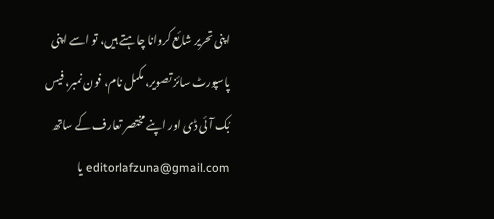اپنی تحریر شائع کروانا چاہتے ہیں، تو اسے اپنی پاسپورٹ سائز تصویر، مکمل نام، فون نمبر، فیس بُک آئی ڈی اور اپنے مختصر تعارف کے ساتھ editorlafzuna@gmail.com یا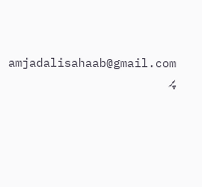amjadalisahaab@gmail.com پر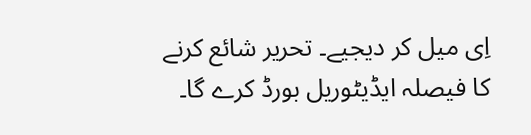اِی میل کر دیجیے۔ تحریر شائع کرنے کا فیصلہ ایڈیٹوریل بورڈ کرے گا۔